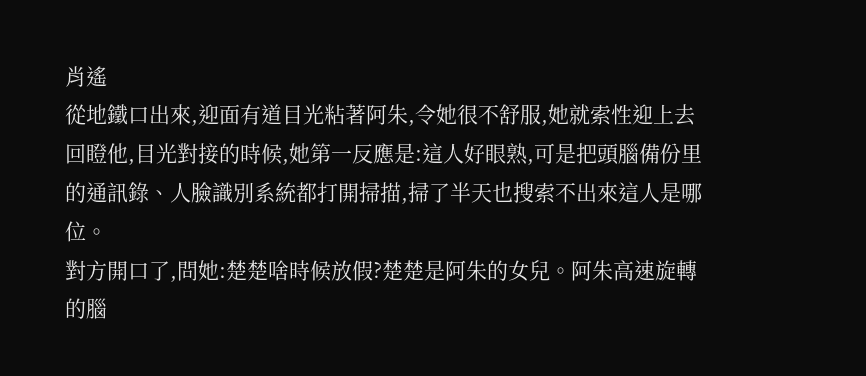肖遙
從地鐵口出來,迎面有道目光粘著阿朱,令她很不舒服,她就索性迎上去回瞪他,目光對接的時候,她第一反應是:這人好眼熟,可是把頭腦備份里的通訊錄、人臉識別系統都打開掃描,掃了半天也搜索不出來這人是哪位。
對方開口了,問她:楚楚啥時候放假?楚楚是阿朱的女兒。阿朱高速旋轉的腦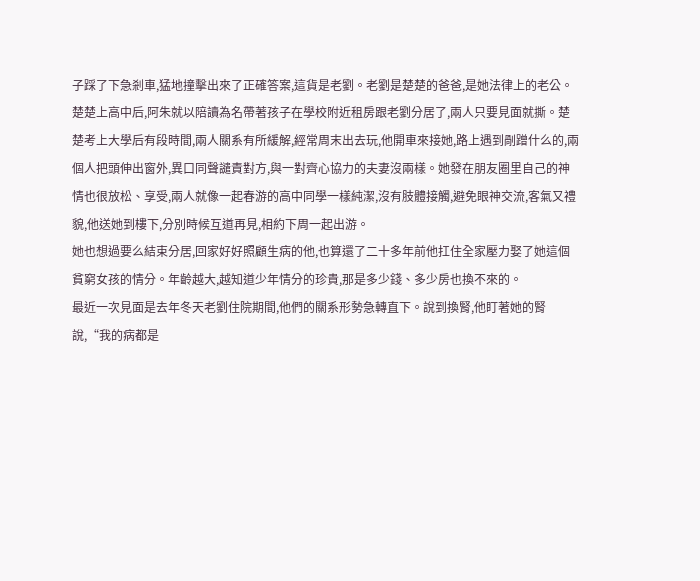子踩了下急剎車,猛地撞擊出來了正確答案,這貨是老劉。老劉是楚楚的爸爸,是她法律上的老公。
楚楚上高中后,阿朱就以陪讀為名帶著孩子在學校附近租房跟老劉分居了,兩人只要見面就撕。楚楚考上大學后有段時間,兩人關系有所緩解,經常周末出去玩,他開車來接她,路上遇到剮蹭什么的,兩個人把頭伸出窗外,異口同聲譴責對方,與一對齊心協力的夫妻沒兩樣。她發在朋友圈里自己的神情也很放松、享受,兩人就像一起春游的高中同學一樣純潔,沒有肢體接觸,避免眼神交流,客氣又禮貌,他送她到樓下,分別時候互道再見,相約下周一起出游。
她也想過要么結束分居,回家好好照顧生病的他,也算還了二十多年前他扛住全家壓力娶了她這個貧窮女孩的情分。年齡越大,越知道少年情分的珍貴,那是多少錢、多少房也換不來的。
最近一次見面是去年冬天老劉住院期間,他們的關系形勢急轉直下。說到換腎,他盯著她的腎說,“我的病都是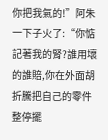你把我氣的!”阿朱一下子火了:“你惦記著我的腎?誰用壞的誰賠,你在外面胡折騰把自己的零件整停擺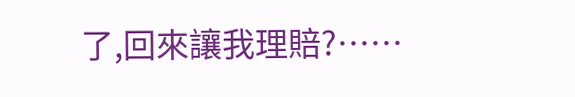了,回來讓我理賠?……